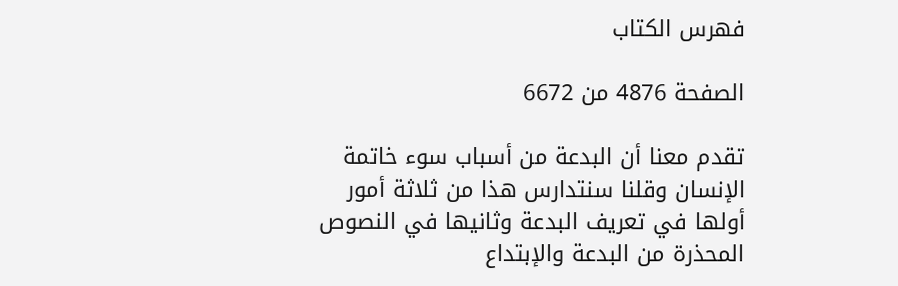فهرس الكتاب

الصفحة 4876 من 6672

تقدم معنا أن البدعة من أسباب سوء خاتمة الإنسان وقلنا سنتدارس هذا من ثلاثة أمور أولها في تعريف البدعة وثانيها في النصوص المحذرة من البدعة والإبتداع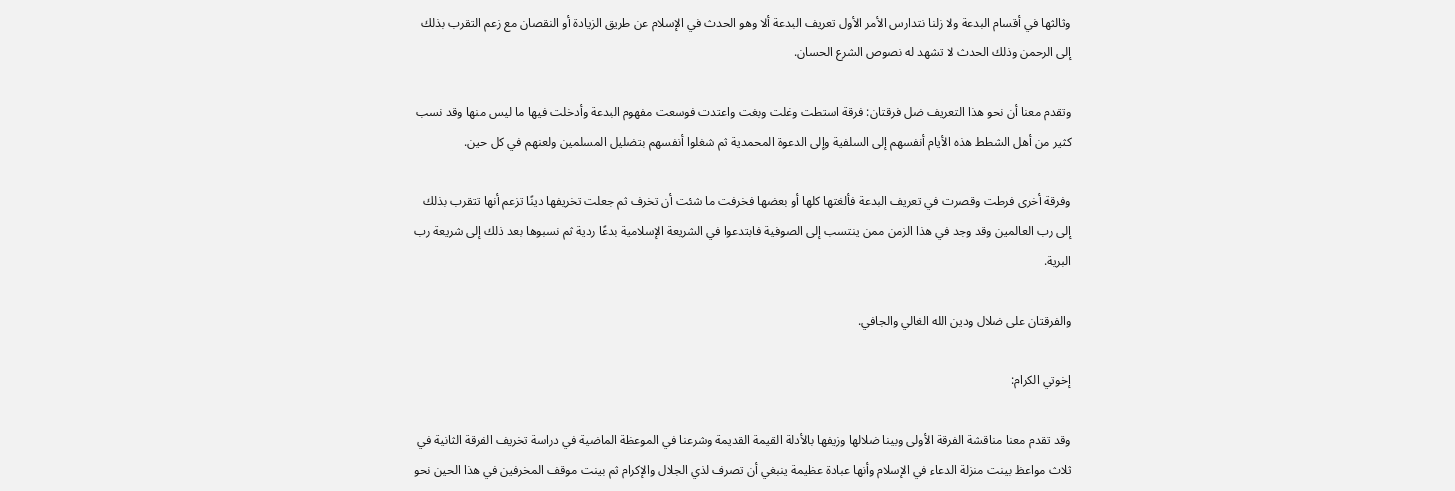وثالثها في أقسام البدعة ولا زلنا نتدارس الأمر الأول تعريف البدعة ألا وهو الحدث في الإسلام عن طريق الزيادة أو النقصان مع زعم التقرب بذلك إلى الرحمن وذلك الحدث لا تشهد له نصوص الشرع الحسان.

وتقدم معنا أن نحو هذا التعريف ضل فرقتان: فرقة استطت وغلت وبغت واعتدت فوسعت مفهوم البدعة وأدخلت فيها ما ليس منها وقد نسب كثير من أهل الشطط هذه الأيام أنفسهم إلى السلفية وإلى الدعوة المحمدية ثم شغلوا أنفسهم بتضليل المسلمين ولعنهم في كل حين.

وفرقة أخرى فرطت وقصرت في تعريف البدعة فألغتها كلها أو بعضها فخرفت ما شئت أن تخرف ثم جعلت تخريفها دينًا تزعم أنها تتقرب بذلك إلى رب العالمين وقد وجد في هذا الزمن ممن ينتسب إلى الصوفية فابتدعوا في الشريعة الإسلامية بدعًا ردية ثم نسبوها بعد ذلك إلى شريعة رب البرية.

والفرقتان على ضلال ودين الله الغالي والجافي.

إخوتي الكرام:

وقد تقدم معنا مناقشة الفرقة الأولى وبينا ضلالها وزيفها بالأدلة القيمة القديمة وشرعنا في الموعظة الماضية في دراسة تخريف الفرقة الثانية في ثلاث مواعظ بينت منزلة الدعاء في الإسلام وأنها عبادة عظيمة ينبغي أن تصرف لذي الجلال والإكرام ثم بينت موقف المخرفين في هذا الحين نحو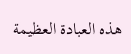هذه العبادة العظيمة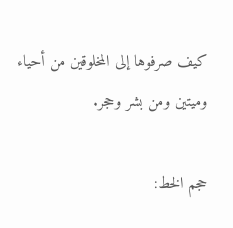كيف صرفوها إلى المخلوقين من أحياء وميتين ومن بشر وحجر.

حجم الخط: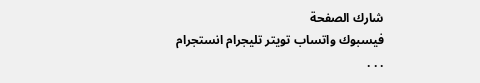شارك الصفحة
فيسبوك واتساب تويتر تليجرام انستجرام
. . .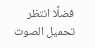فضلًا انتظر تحميل الصوت